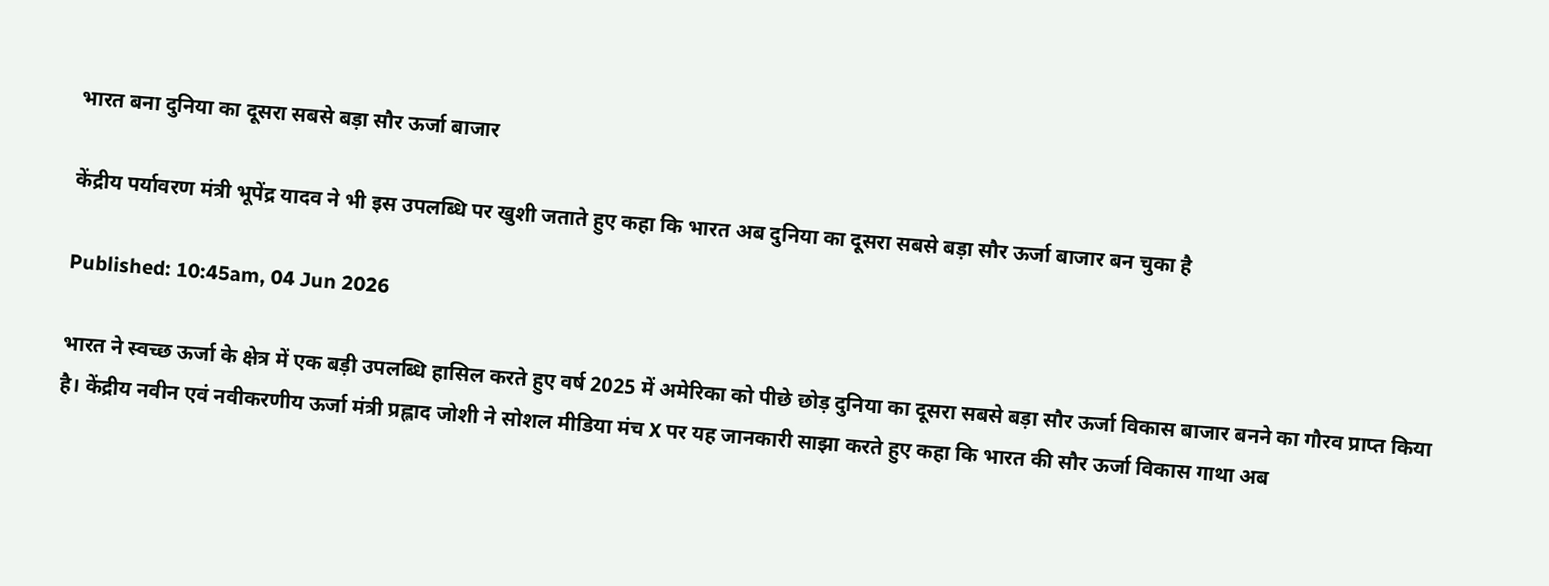भारत बना दुनिया का दूसरा सबसे बड़ा सौर ऊर्जा बाजार

केंद्रीय पर्यावरण मंत्री भूपेंद्र यादव ने भी इस उपलब्धि पर खुशी जताते हुए कहा कि भारत अब दुनिया का दूसरा सबसे बड़ा सौर ऊर्जा बाजार बन चुका है

Published: 10:45am, 04 Jun 2026

भारत ने स्वच्छ ऊर्जा के क्षेत्र में एक बड़ी उपलब्धि हासिल करते हुए वर्ष 2025 में अमेरिका को पीछे छोड़ दुनिया का दूसरा सबसे बड़ा सौर ऊर्जा विकास बाजार बनने का गौरव प्राप्त किया है। केंद्रीय नवीन एवं नवीकरणीय ऊर्जा मंत्री प्रह्लाद जोशी ने सोशल मीडिया मंच X पर यह जानकारी साझा करते हुए कहा कि भारत की सौर ऊर्जा विकास गाथा अब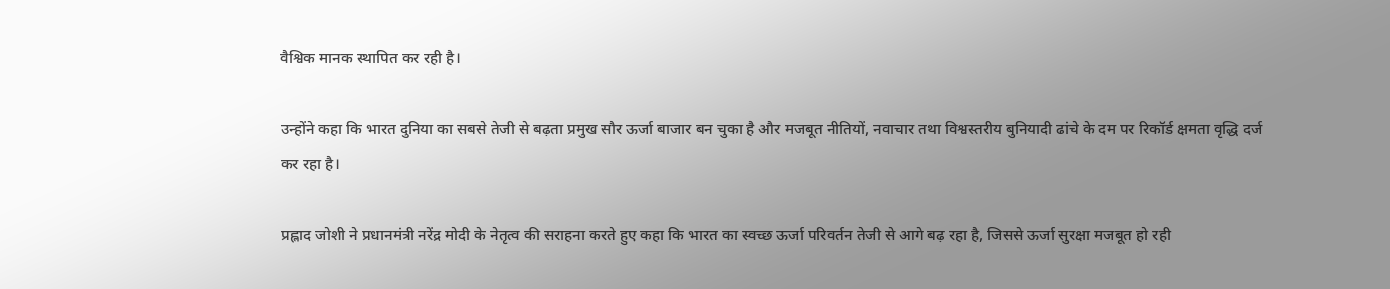वैश्विक मानक स्थापित कर रही है।

उन्होंने कहा कि भारत दुनिया का सबसे तेजी से बढ़ता प्रमुख सौर ऊर्जा बाजार बन चुका है और मजबूत नीतियों, नवाचार तथा विश्वस्तरीय बुनियादी ढांचे के दम पर रिकॉर्ड क्षमता वृद्धि दर्ज कर रहा है।

प्रह्लाद जोशी ने प्रधानमंत्री नरेंद्र मोदी के नेतृत्व की सराहना करते हुए कहा कि भारत का स्वच्छ ऊर्जा परिवर्तन तेजी से आगे बढ़ रहा है, जिससे ऊर्जा सुरक्षा मजबूत हो रही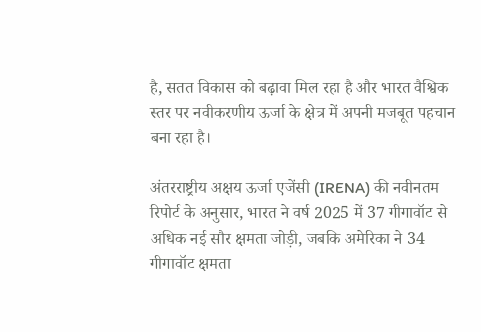है, सतत विकास को बढ़ावा मिल रहा है और भारत वैश्विक स्तर पर नवीकरणीय ऊर्जा के क्षेत्र में अपनी मजबूत पहचान बना रहा है।

अंतरराष्ट्रीय अक्षय ऊर्जा एजेंसी (IRENA) की नवीनतम रिपोर्ट के अनुसार, भारत ने वर्ष 2025 में 37 गीगावॉट से अधिक नई सौर क्षमता जोड़ी, जबकि अमेरिका ने 34 गीगावॉट क्षमता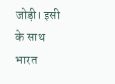जोड़ी। इसी के साथ भारत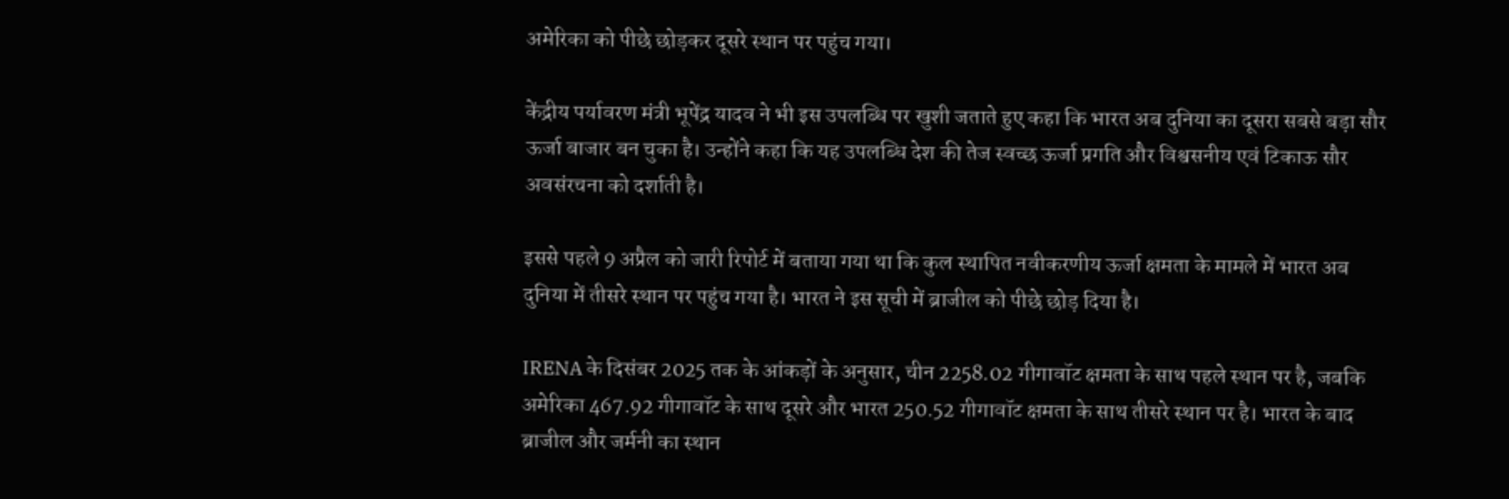अमेरिका को पीछे छोड़कर दूसरे स्थान पर पहुंच गया।

केंद्रीय पर्यावरण मंत्री भूपेंद्र यादव ने भी इस उपलब्धि पर खुशी जताते हुए कहा कि भारत अब दुनिया का दूसरा सबसे बड़ा सौर ऊर्जा बाजार बन चुका है। उन्होंने कहा कि यह उपलब्धि देश की तेज स्वच्छ ऊर्जा प्रगति और विश्वसनीय एवं टिकाऊ सौर अवसंरचना को दर्शाती है।

इससे पहले 9 अप्रैल को जारी रिपोर्ट में बताया गया था कि कुल स्थापित नवीकरणीय ऊर्जा क्षमता के मामले में भारत अब दुनिया में तीसरे स्थान पर पहुंच गया है। भारत ने इस सूची में ब्राजील को पीछे छोड़ दिया है।

IRENA के दिसंबर 2025 तक के आंकड़ों के अनुसार, चीन 2258.02 गीगावॉट क्षमता के साथ पहले स्थान पर है, जबकि अमेरिका 467.92 गीगावॉट के साथ दूसरे और भारत 250.52 गीगावॉट क्षमता के साथ तीसरे स्थान पर है। भारत के बाद ब्राजील और जर्मनी का स्थान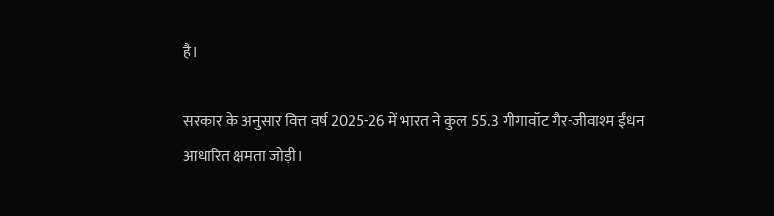है।

सरकार के अनुसार वित्त वर्ष 2025-26 में भारत ने कुल 55.3 गीगावॉट गैर-जीवाश्म ईंधन आधारित क्षमता जोड़ी।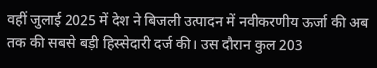वहीं जुलाई 2025 में देश ने बिजली उत्पादन में नवीकरणीय ऊर्जा की अब तक की सबसे बड़ी हिस्सेदारी दर्ज की। उस दौरान कुल 203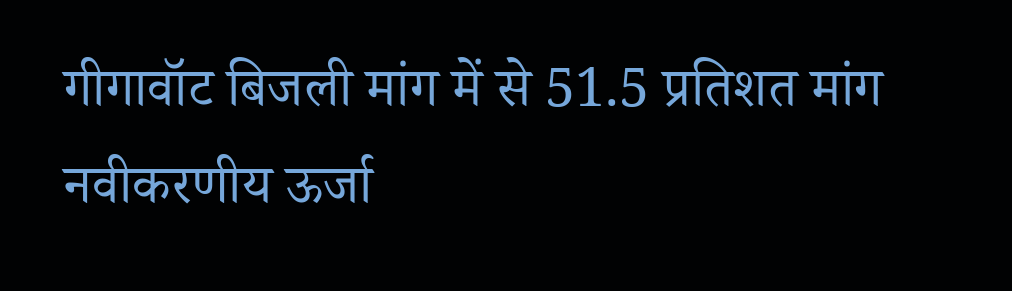गीगावॉट बिजली मांग में से 51.5 प्रतिशत मांग नवीकरणीय ऊर्जा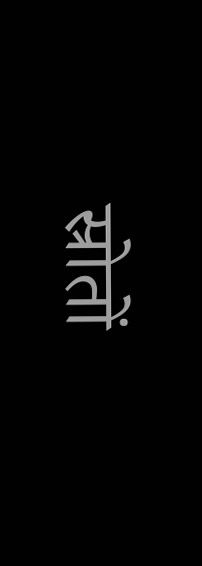स्रोतों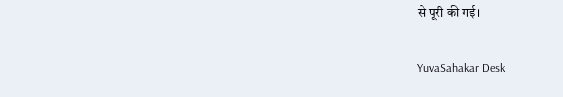से पूरी की गई।

YuvaSahakar Desk